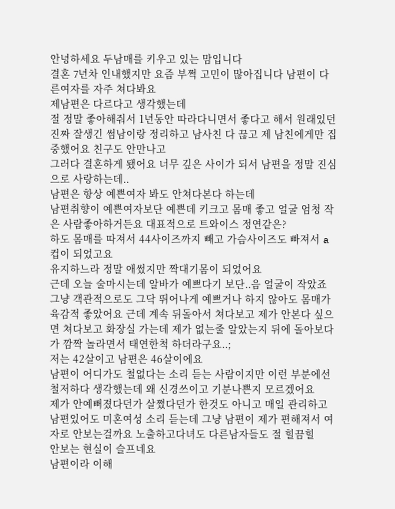안녕하세요 두남매를 키우고 있는 맘입니다
결혼 7년차 인내했지만 요즘 부쩍 고민이 많아집니다 남편이 다른여자를 자주 쳐다봐요
제남편은 다르다고 생각했는데
절 정말 좋아해줘서 1년동안 따라다니면서 좋다고 해서 원래있던 진짜 잘생긴 썸남이랑 정리하고 남사친 다 끊고 제 남친에게만 집중했어요 친구도 안만나고
그러다 결혼하게 됐어요 너무 깊은 사이가 되서 남편을 정말 진심으로 사랑하는데..
남편은 항상 예쁜여자 봐도 안쳐다본다 하는데
남편취향이 예쁜여자보단 예쁜데 키크고 몸매 좋고 얼굴 엄청 작은 사람좋아하거든요 대표적으로 트와이스 정연같은?
하도 몸매를 따져서 44사이즈까지 빼고 가슴사이즈도 빠져서 a컵이 되었고요
유지하느라 정말 애썼지만 짝대기몸이 되었어요
근데 오늘 술마시는데 알바가 예쁘다기 보단..음 얼굴이 작았죠 그냥 객관적으로도 그닥 뛰어나게 예쁘거나 하지 않아도 몸매가 육감적 좋았어요 근데 계속 뒤돌아서 쳐다보고 제가 안본다 싶으면 쳐다보고 화장실 가는데 제가 없는줄 알았는지 뒤에 돌아보다가 깜짝 놀라면서 태연한척 하더라구요..;
저는 42살이고 남편은 46살이에요
남편이 어디가도 철없다는 소리 듣는 사람이지만 이런 부분에선 철저하다 생각했는데 왜 신경쓰이고 기분나쁜지 모르겠어요
제가 안예뻐졌다던가 살쪘다던가 한것도 아니고 매일 관리하고 남편있어도 미혼여성 소리 듣는데 그냥 남편이 제가 편해져서 여자로 안보는걸까요 노출하고다녀도 다른남자들도 절 힐끔힐
안보는 현실이 슬프네요
남편이라 이해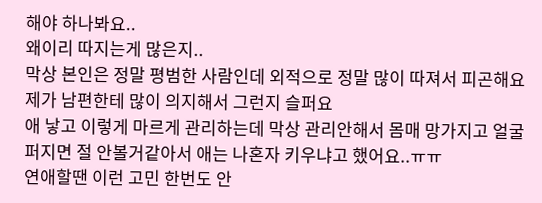해야 하나봐요..
왜이리 따지는게 많은지..
막상 본인은 정말 평범한 사람인데 외적으로 정말 많이 따져서 피곤해요
제가 남편한테 많이 의지해서 그런지 슬퍼요
애 낳고 이렇게 마르게 관리하는데 막상 관리안해서 몸매 망가지고 얼굴 퍼지면 절 안볼거같아서 애는 나혼자 키우냐고 했어요..ㅠㅠ
연애할땐 이런 고민 한번도 안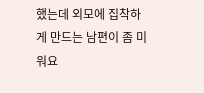했는데 외모에 집착하게 만드는 남편이 좀 미워요